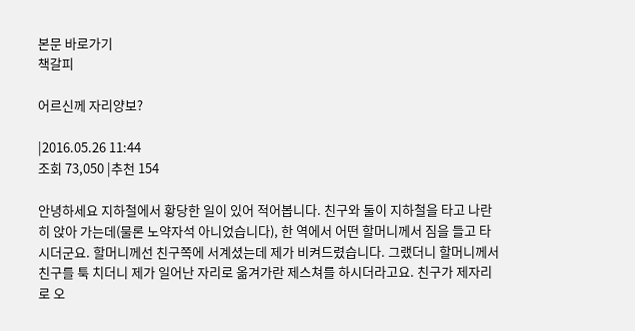본문 바로가기
책갈피

어르신께 자리양보?

|2016.05.26 11:44
조회 73,050 |추천 154

안녕하세요 지하철에서 황당한 일이 있어 적어봅니다. 친구와 둘이 지하철을 타고 나란히 앉아 가는데(물론 노약자석 아니었습니다), 한 역에서 어떤 할머니께서 짐을 들고 타시더군요. 할머니께선 친구쪽에 서계셨는데 제가 비켜드렸습니다. 그랬더니 할머니께서 친구를 툭 치더니 제가 일어난 자리로 옮겨가란 제스쳐를 하시더라고요. 친구가 제자리로 오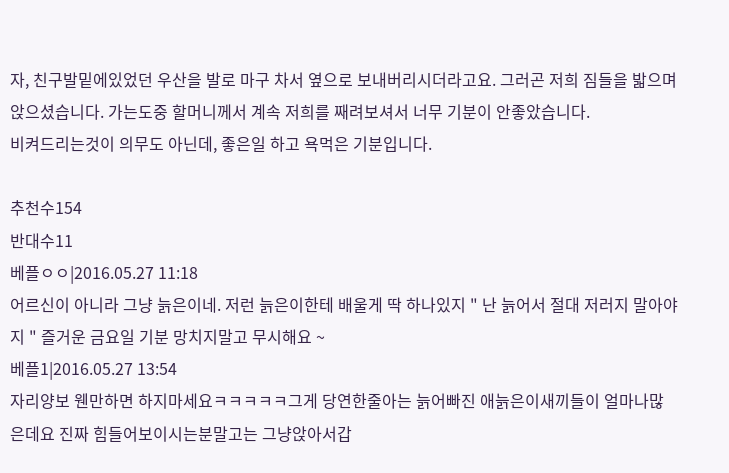자, 친구발밑에있었던 우산을 발로 마구 차서 옆으로 보내버리시더라고요. 그러곤 저희 짐들을 밟으며 앉으셨습니다. 가는도중 할머니께서 계속 저희를 째려보셔서 너무 기분이 안좋았습니다.
비켜드리는것이 의무도 아닌데, 좋은일 하고 욕먹은 기분입니다.

추천수154
반대수11
베플ㅇㅇ|2016.05.27 11:18
어르신이 아니라 그냥 늙은이네. 저런 늙은이한테 배울게 딱 하나있지 " 난 늙어서 절대 저러지 말아야지 " 즐거운 금요일 기분 망치지말고 무시해요 ~
베플1|2016.05.27 13:54
자리양보 웬만하면 하지마세요ㅋㅋㅋㅋㅋ그게 당연한줄아는 늙어빠진 애늙은이새끼들이 얼마나많은데요 진짜 힘들어보이시는분말고는 그냥앉아서갑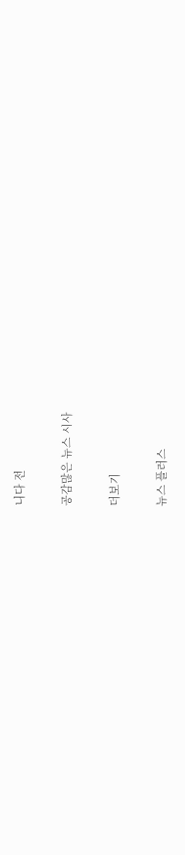니다 전

공감많은 뉴스 시사

더보기

뉴스 플러스